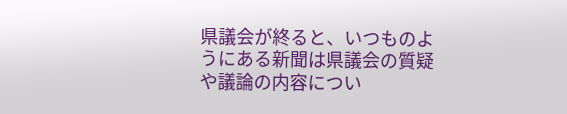県議会が終ると、いつものようにある新聞は県議会の質疑や議論の内容につい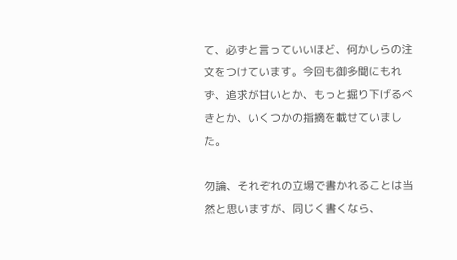て、必ずと言っていいほど、何かしらの注文をつけています。今回も御多聞にもれず、追求が甘いとか、もっと掘り下げるべきとか、いくつかの指摘を載せていました。

勿論、それぞれの立場で書かれることは当然と思いますが、同じく書くなら、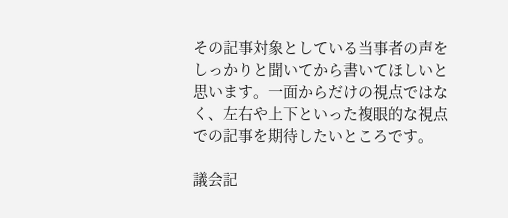その記事対象としている当事者の声をしっかりと聞いてから書いてほしいと思います。一面からだけの視点ではなく、左右や上下といった複眼的な視点での記事を期待したいところです。

議会記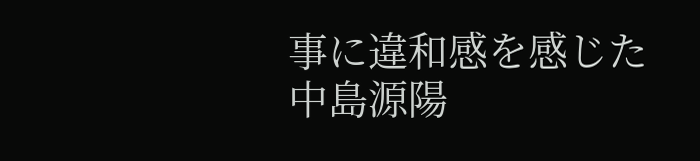事に違和感を感じた 中島源陽